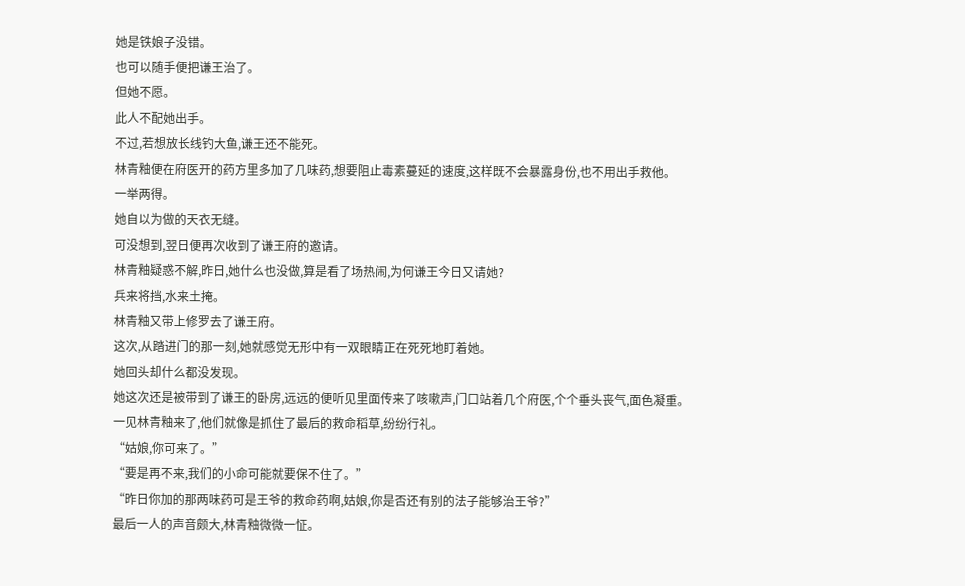她是铁娘子没错。
也可以随手便把谦王治了。
但她不愿。
此人不配她出手。
不过,若想放长线钓大鱼,谦王还不能死。
林青釉便在府医开的药方里多加了几味药,想要阻止毒素蔓延的速度,这样既不会暴露身份,也不用出手救他。
一举两得。
她自以为做的天衣无缝。
可没想到,翌日便再次收到了谦王府的邀请。
林青釉疑惑不解,昨日,她什么也没做,算是看了场热闹,为何谦王今日又请她?
兵来将挡,水来土掩。
林青釉又带上修罗去了谦王府。
这次,从踏进门的那一刻,她就感觉无形中有一双眼睛正在死死地盯着她。
她回头却什么都没发现。
她这次还是被带到了谦王的卧房,远远的便听见里面传来了咳嗽声,门口站着几个府医,个个垂头丧气,面色凝重。
一见林青釉来了,他们就像是抓住了最后的救命稻草,纷纷行礼。
“姑娘,你可来了。”
“要是再不来,我们的小命可能就要保不住了。”
“昨日你加的那两味药可是王爷的救命药啊,姑娘,你是否还有别的法子能够治王爷?”
最后一人的声音颇大,林青釉微微一怔。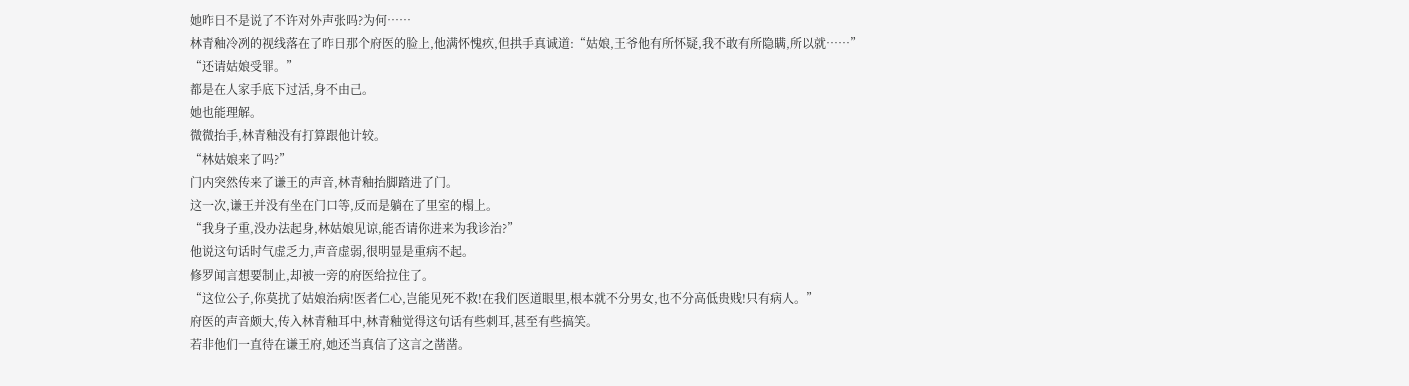她昨日不是说了不许对外声张吗?为何……
林青釉冷冽的视线落在了昨日那个府医的脸上,他满怀愧疚,但拱手真诚道:“姑娘,王爷他有所怀疑,我不敢有所隐瞒,所以就……”
“还请姑娘受罪。”
都是在人家手底下过活,身不由己。
她也能理解。
微微抬手,林青釉没有打算跟他计较。
“林姑娘来了吗?”
门内突然传来了谦王的声音,林青釉抬脚踏进了门。
这一次,谦王并没有坐在门口等,反而是躺在了里室的榻上。
“我身子重,没办法起身,林姑娘见谅,能否请你进来为我诊治?”
他说这句话时气虚乏力,声音虚弱,很明显是重病不起。
修罗闻言想要制止,却被一旁的府医给拉住了。
“这位公子,你莫扰了姑娘治病!医者仁心,岂能见死不救!在我们医道眼里,根本就不分男女,也不分高低贵贱!只有病人。”
府医的声音颇大,传入林青釉耳中,林青釉觉得这句话有些刺耳,甚至有些搞笑。
若非他们一直待在谦王府,她还当真信了这言之凿凿。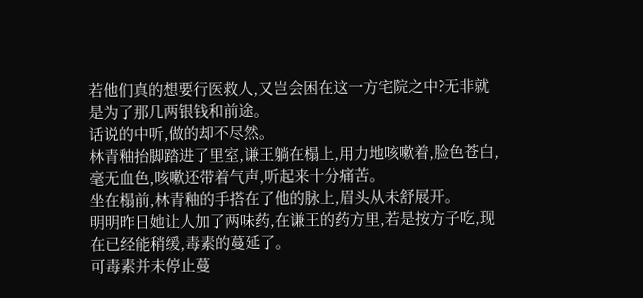若他们真的想要行医救人,又岂会困在这一方宅院之中?无非就是为了那几两银钱和前途。
话说的中听,做的却不尽然。
林青釉抬脚踏进了里室,谦王躺在榻上,用力地咳嗽着,脸色苍白,毫无血色,咳嗽还带着气声,听起来十分痛苦。
坐在榻前,林青釉的手搭在了他的脉上,眉头从未舒展开。
明明昨日她让人加了两味药,在谦王的药方里,若是按方子吃,现在已经能稍缓,毒素的蔓延了。
可毒素并未停止蔓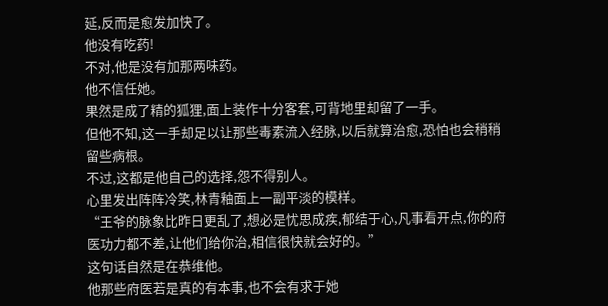延,反而是愈发加快了。
他没有吃药!
不对,他是没有加那两味药。
他不信任她。
果然是成了精的狐狸,面上装作十分客套,可背地里却留了一手。
但他不知,这一手却足以让那些毒素流入经脉,以后就算治愈,恐怕也会稍稍留些病根。
不过,这都是他自己的选择,怨不得别人。
心里发出阵阵冷笑,林青釉面上一副平淡的模样。
“王爷的脉象比昨日更乱了,想必是忧思成疾,郁结于心,凡事看开点,你的府医功力都不差,让他们给你治,相信很快就会好的。”
这句话自然是在恭维他。
他那些府医若是真的有本事,也不会有求于她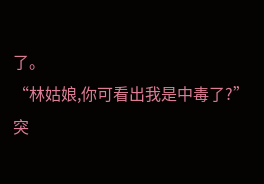了。
“林姑娘,你可看出我是中毒了?”
突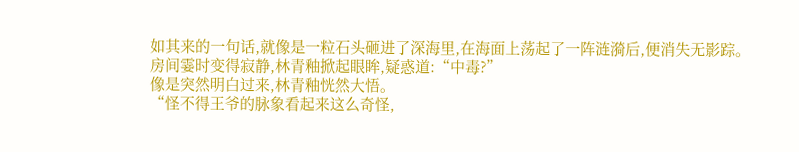如其来的一句话,就像是一粒石头砸进了深海里,在海面上荡起了一阵涟漪后,便消失无影踪。
房间霎时变得寂静,林青釉掀起眼眸,疑惑道:“中毒?”
像是突然明白过来,林青釉恍然大悟。
“怪不得王爷的脉象看起来这么奇怪,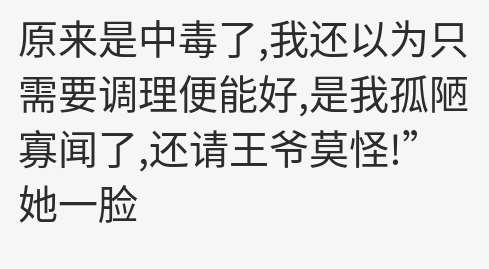原来是中毒了,我还以为只需要调理便能好,是我孤陋寡闻了,还请王爷莫怪!”
她一脸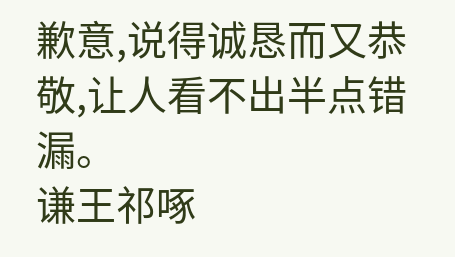歉意,说得诚恳而又恭敬,让人看不出半点错漏。
谦王祁啄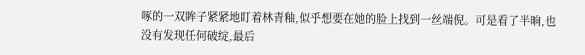啄的一双眸子紧紧地盯着林青釉,似乎想要在她的脸上找到一丝端倪。可是看了半晌,也没有发现任何破绽,最后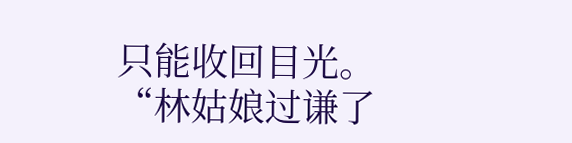只能收回目光。
“林姑娘过谦了